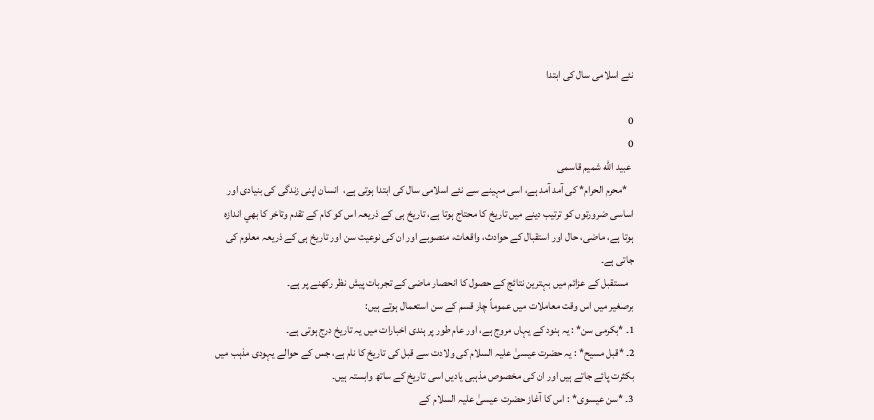نئے اسلامی سال كی ابتدا

0
0
 عبيد الله شميم قاسمی
   *محرم الحرام* کی آمد آمد ہے، اسی مہينے سے نئے اسلامی سال كی ابتدا ہوتی ہے،  انسان اپنی زندگی كی بنيادی اور اساسی ضرورتوں كو ترتيب دينے ميں تاريخ كا محتاج ہوتا ہے، تاريخ ہی كے ذريعہ اس كو كام كے تقدم وتاخر كا بھي اندازه ہوتا ہے، ماضی، حال اور استقبال کے حوادث، واقعات، منصوبے اور ان کی نوعیت سن اور تاریخ ہی کے ذریعہ معلوم کی جاتی ہے۔
   مستقبل کے عزائم میں بہترین نتائج کے حصول کا انحصار ماضی کے تجربات پیش نظر رکھنے پر ہے۔
برصغیر میں اس وقت معاملات میں عموماً چار قسم کے سن استعمال ہوتے ہیں:
1۔ *بکرمی سن* : یہ ہنود کے یہاں مروج ہے، اور عام طور پر ہندی اخبارات میں یہ تاریخ درج ہوتی ہے۔
2۔ *قبل مسیح* : یہ حضرت عیسیٰ علیہ السلام کی ولادت سے قبل کی تاریخ کا نام ہے، جس کے حوالے یہودی مذہب میں بکثرت پائے جاتے ہیں اور ان کی مخصوص مذہبی یادیں اسی تاریخ کے ساتھ وابستہ ہیں۔
3۔ *سن عیسوی* : اس کا آغاز حضرت عیسیٰ علیہ السلام کے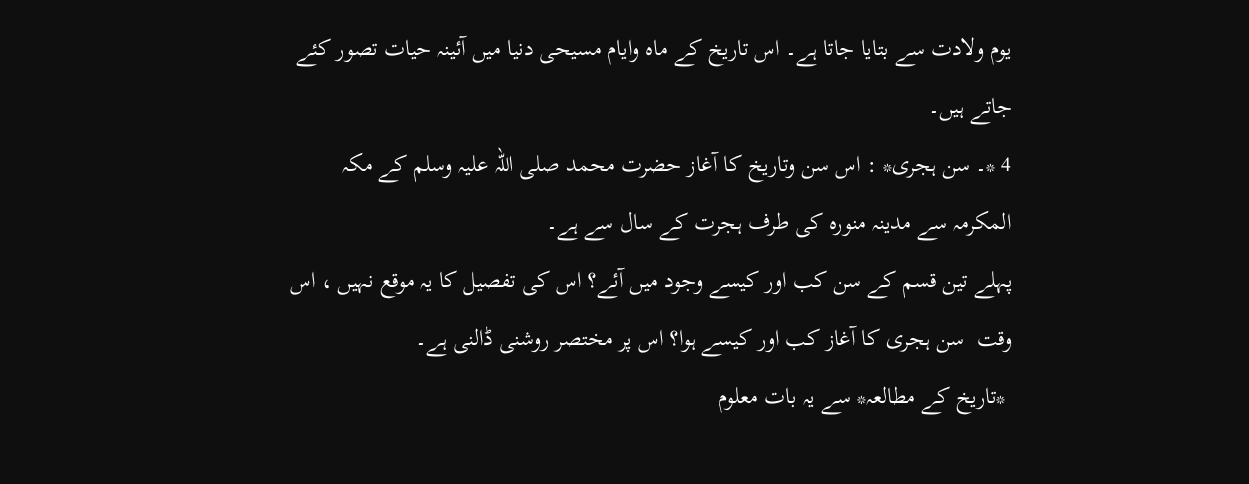یوم ولادت سے بتایا جاتا ہے۔ اس تاریخ کے ماہ وایام مسیحی دنیا میں آئینہ حیات تصور کئے جاتے ہیں۔
4 *۔ سن ہجری* : اس سن وتاریخ کا آغاز حضرت محمد صلی اللہ علیہ وسلم کے مكہ المکرمہ سے مدینہ منورہ کی طرف ہجرت کے سال سے ہے۔
پہلے تین قسم کے سن کب اور کیسے وجود میں آئے؟ اس كی تفصيل كا يہ موقع نہیں ، اس وقت  سن ہجری کا آغاز کب اور کیسے ہوا؟ اس پر مختصر روشنی ڈالنی ہے۔
 *تاريخ كے مطالعہ* سے يہ بات معلوم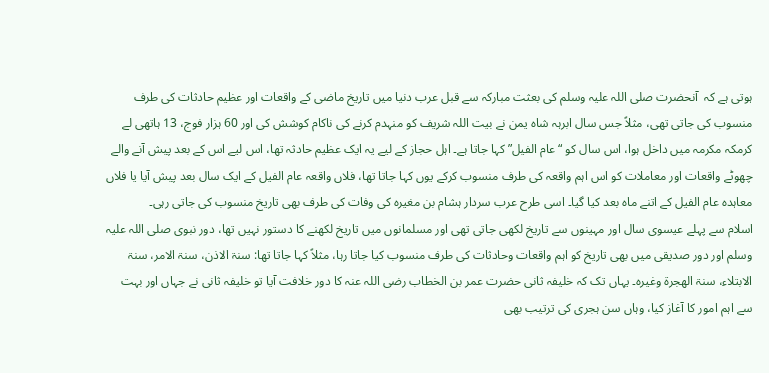ہوتی ہے كہ  آنحضرت صلی اللہ علیہ وسلم کی بعثت مبارکہ سے قبل عرب دنیا میں تاریخ ماضی کے واقعات اور عظیم حادثات کی طرف منسوب کی جاتی تھی، مثلاً جس سال ابرہہ شاہ یمن نے بیت اللہ شریف کو منہدم کرنے کی ناکام کوشش کی اور 60 ہزار فوج، 13 ہاتھی لے کرمکہ مکرمہ میں داخل ہوا، اس سال کو “ عام الفیل” کہا جاتا ہے۔ اہل حجاز کے لیے یہ ایک عظیم حادثہ تھا، اس لیے اس کے بعد پیش آنے والے چھوٹے واقعات اور معاملات کو اس اہم واقعہ کی طرف منسوب کرکے یوں کہا جاتا تھا، فلاں واقعہ عام الفیل کے ایک سال بعد پیش آیا یا فلاں معاہدہ عام الفیل کے اتنے ماہ بعد کیا گیا۔ اسی طرح عرب سردار ہشام بن مغیرہ کی وفات کی طرف بھی تاریخ منسوب کی جاتی رہی۔
اسلام سے پہلے عیسوی سال اور مہینوں سے تاریخ لکھی جاتی تھی اور مسلمانوں میں تاریخ لکھنے کا دستور نہیں تھا، دور نبوی صلی اللہ علیہ وسلم اور دور صدیقی میں بھی تاریخ کو اہم واقعات وحادثات کی طرف منسوب کیا جاتا رہا، مثلاً کہا جاتا تھا: سنۃ الاذن، سنۃ الامر، سنۃ الابتلاء، سنۃ الھجرۃ وغیرہ۔ یہاں تک کہ خلیفہ ثانی حضرت عمر بن الخطاب رضی اللہ عنہ کا دور خلافت آیا تو خلیفہ ثانی نے جہاں اور بہت سے اہم امور کا آغاز کیا، وہاں سن ہجری کی ترتیب بھی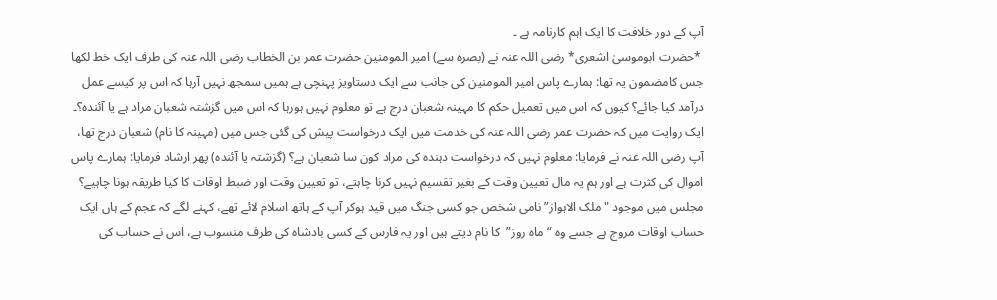آپ کے دور خلافت کا ایک اہم کارنامہ ہے ۔
 *حضرت ابوموسیٰ اشعری* رضی اللہ عنہ نے (بصرہ سے) امیر المومنین حضرت عمر بن الخطاب رضی اللہ عنہ کی طرف ایک خط لکھا جس کامضمون یہ تھا: ہمارے پاس امیر المومنین کی جانب سے ایک دستاویز پہنچی ہے ہمیں سمجھ نہیں آرہا کہ اس پر کیسے عمل درآمد کیا جائے؟ کیوں کہ اس میں تعمیل حکم کا مہینہ شعبان درج ہے تو معلوم نہیں ہورہا کہ اس میں گزشتہ شعبان مراد ہے یا آئندہ؟۔
ایک روایت میں کہ حضرت عمر رضی اللہ عنہ کی خدمت میں ایک درخواست پیش کی گئی جس میں (مہینہ کا نام) شعبان درج تھا، آپ رضی اللہ عنہ نے فرمایا: معلوم نہیں کہ درخواست دہندہ کی مراد کون سا شعبان ہے؟ (گزشتہ یا آئندہ) پھر ارشاد فرمایا: ہمارے پاس اموال کی کثرت ہے اور ہم یہ مال تعیین وقت کے بغیر تقسیم نہیں کرنا چاہتے، تو تعیین وقت اور ضبط اوقات کا کیا طریقہ ہونا چاہیے؟ مجلس میں موجود "ملک الاہواز” نامی شخص جو کسی جنگ میں قید ہوکر آپ کے ہاتھ اسلام لائے تھے، کہنے لگے کہ عجم کے ہاں ایک حساب اوقات مروج ہے جسے وہ “ماہ روز”  کا نام دیتے ہیں اور یہ فارس کے کسی بادشاہ کی طرف منسوب ہے، اس نے حساب کی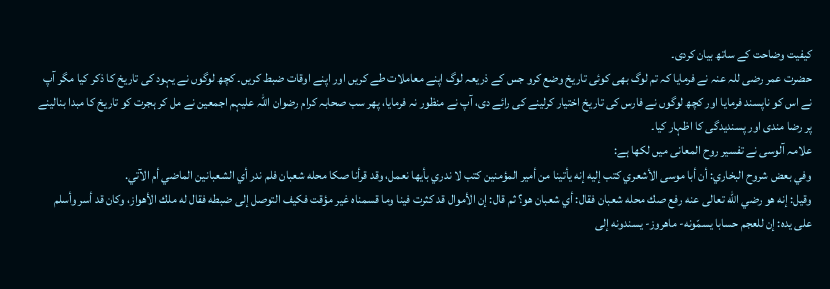کیفیت وضاحت کے ساتھ بیان کردی۔
حضرت عمر رضی للہ عنہ نے فرمایا کہ تم لوگ بھی کوئی تاریخ وضع کرو جس کے ذریعہ لوگ اپنے معاملات طے کریں اور اپنے اوقات ضبط کریں۔ کچھ لوگوں نے یہود کی تاریخ کا ذکر کیا مگر آپ نے اس کو ناپسند فرمایا اور کچھ لوگوں نے فارس کی تاریخ اختیار کرلینے کی رائے دی، آپ نے منظور نہ فرمایا، پھر سب صحابہ کرام رضوان اللہ علیہم اجمعین نے مل کر ہجرت کو تاریخ کا مبدا بنالینے پر رضا مندی اور پسندیدگی کا اظہار کیا۔
علامہ آلوسی نے تفسير روح المعانی ميں لكھا ہے:
وفي بعض شروح البخاري: أن أبا موسى الأشعري كتب إليه إنه يأتينا من أمير المؤمنين كتب لا ندري بأيها نعمل، وقد قرأنا صكا محله شعبان فلم ندر أي الشعبانين الماضي أم الآتي.
وقيل: إنه هو رضي الله تعالى عنه رفع صك محله شعبان فقال: أي شعبان هو؟ ثم قال: إن الأموال قد كثرت فينا وما قسمناه غير مؤقت فكيف التوصل إلى ضبطه فقال له ملك الأهواز، وكان قد أسر وأسلم على يده: إن للعجم حسابا يسمّونه- ماهروز- يسندونه إلى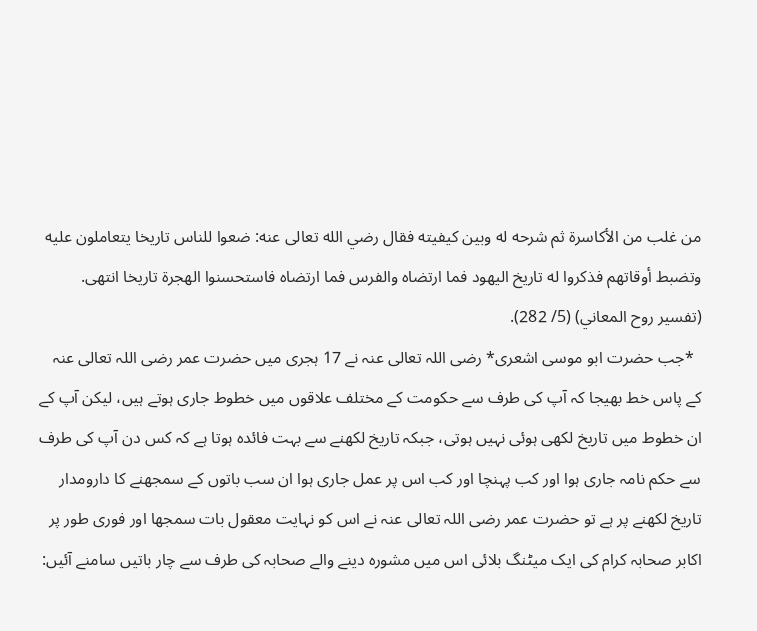من غلب من الأكاسرة ثم شرحه له وبين كيفيته فقال رضي الله تعالى عنه: ضعوا للناس تاريخا يتعاملون عليه وتضبط أوقاتهم فذكروا له تاريخ اليهود فما ارتضاه والفرس فما ارتضاه فاستحسنوا الهجرة تاريخا انتهى. (تفسير روح المعاني) (5/ 282).
  *جب حضرت ابو موسی اشعری* رضی اللہ تعالی عنہ نے 17 ہجری میں حضرت عمر رضی اللہ تعالی عنہ کے پاس خط بھيجا کہ آپ کی طرف سے حکومت کے مختلف علاقوں میں خطوط جاری ہوتے ہیں، لیکن آپ کے ان خطوط میں تاریخ لکھی ہوئی نہیں ہوتی، جبکہ تاریخ لکھنے سے بہت فائدہ ہوتا ہے کہ کس دن آپ کی طرف سے حکم نامہ جاری ہوا اور کب پہنچا اور کب اس پر عمل جاری ہوا ان سب باتوں کے سمجھنے کا دارومدار تاریخ لکھنے پر ہے تو حضرت عمر رضی اللہ تعالی عنہ نے اس کو نہایت معقول بات سمجھا اور فوری طور پر اکابر صحابہ کرام کی ایک میٹنگ بلائی اس میں مشورہ دینے والے صحابہ کی طرف سے چار باتیں سامنے آئیں: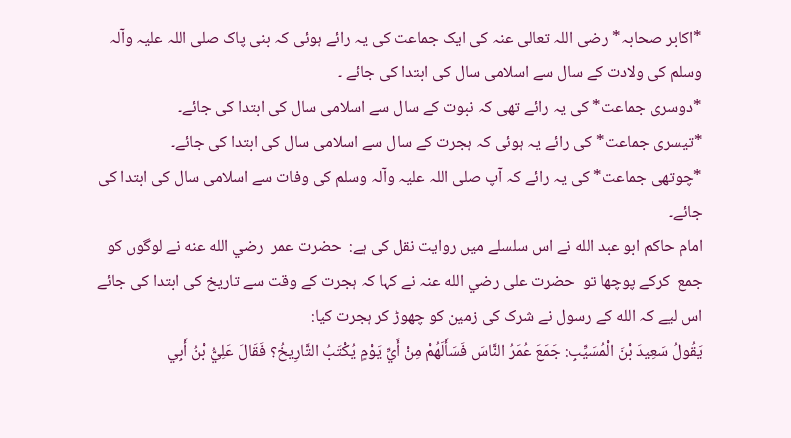*اکابر صحابہ* رضی اللہ تعالی عنہ کی ایک جماعت کی یہ رائے ہوئی کہ بنی پاک صلی اللہ علیہ وآلہ وسلم کی ولادت کے سال سے اسلامی سال کی ابتدا کی جائے ۔
*دوسری جماعت* کی یہ رائے تھی کہ نبوت کے سال سے اسلامی سال کی ابتدا کی جائے۔
*تیسری جماعت* کی رائے یہ ہوئی کہ ہجرت کے سال سے اسلامی سال کی ابتدا کی جائے۔
*چوتھی جماعت* کی یہ رائے کہ آپ صلی اللہ علیہ وآلہ وسلم کی وفات سے اسلامی سال کی ابتدا کی جائے۔
امام حاكم ابو عبد الله نے اس سلسلے ميں روايت نقل كی ہے:  حضرت عمر  رضي الله عنه نے لوگوں كو جمع  كركے پوچھا تو  حضرت علی رضي الله عنہ نے كہا كہ ہجرت كے وقت سے تاريخ كی ابتدا كی جائے اس لیے كہ الله كے رسول نے شرک كی زمين كو چھوڑ كر ہجرت كيا:
يَقُولُ سَعِيدَ بْنَ الْمُسَيِّبِ: جَمَعَ عُمَرُ النَّاسَ فَسَأَلَهُمْ مِنْ أَيِّ يَوْمٍ يُكْتَبُ التَّارِيخُ؟ فَقَالَ عَلِيُّ بْنُ أَبِي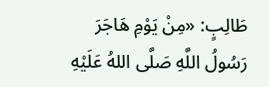طَالِبٍ: «مِنْ يَوْمِ هَاجَرَ رَسُولُ اللَّهِ صَلَّى اللهُ عَلَيْهِ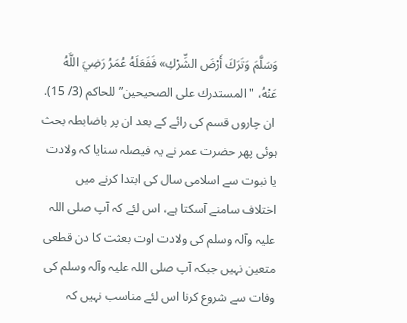وَسَلَّمَ وَتَرَكَ أَرْضَ الشِّرْكِ» فَفَعَلَهُ عُمَرُ رَضِيَ اللَّهُ عَنْهُ، "المستدرك على الصحيحين” للحاكم (3/ 15).
 ان چاروں قسم کی رائے کے بعد ان پر باضابطہ بحث ہوئی پھر حضرت عمر نے یہ فیصلہ سنایا کہ ولادت یا نبوت سے اسلامی سال کی ابتدا کرنے میں اختلاف سامنے آسکتا ہے، اس لئے کہ آپ صلی اللہ علیہ وآلہ وسلم کی ولادت اوت بعثت کا دن قطعی متعین نہیں جبکہ آپ صلی اللہ علیہ وآلہ وسلم کی وفات سے شروع کرنا اس لئے مناسب نہیں کہ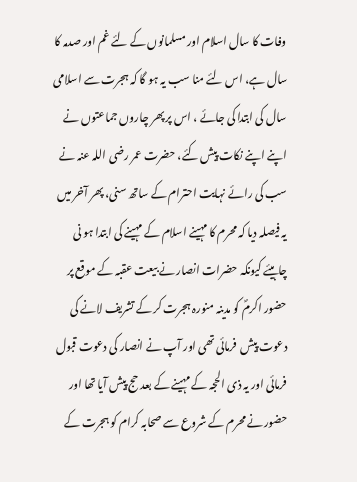وفات کا سال اسلام اور مسلمانوں کے لئے غم اور صدمہ کا سال ہے، اس لئے منا سب یہ ہو گا کہ ہجرت سے اسلامی سال کی ابتدا کی جائے ، اس پر پھر چاروں جماعتوں نے اپنے اپنے نکات پیش کئے، حضرت عمر رضی اللہ عنہ نے سب کی رائے نہایت احترام کے ساتھ سنی، پھر آخر میں یہ فیصلہ دیا کہ محرم کا مہینے اسلام کے مہینے کی ابتدا ہو نی چاہیئے کیونکہ حضرات انصار نے بیعت عقبہ کے موقع پر حضور اکرمؐ کو مدینہ منورہ ہجرت کر کے تشریف لانے کی دعوت پیش  فرمائی تھی اور آپ نے انصار کی دعوت قبول فرمائی اور یہ ذی الحجہ کے مہینے کے بعد حج پیش آیا تھا اور حضور نے محرم کے شروع سے صحابہ کرام کو ہجرت کے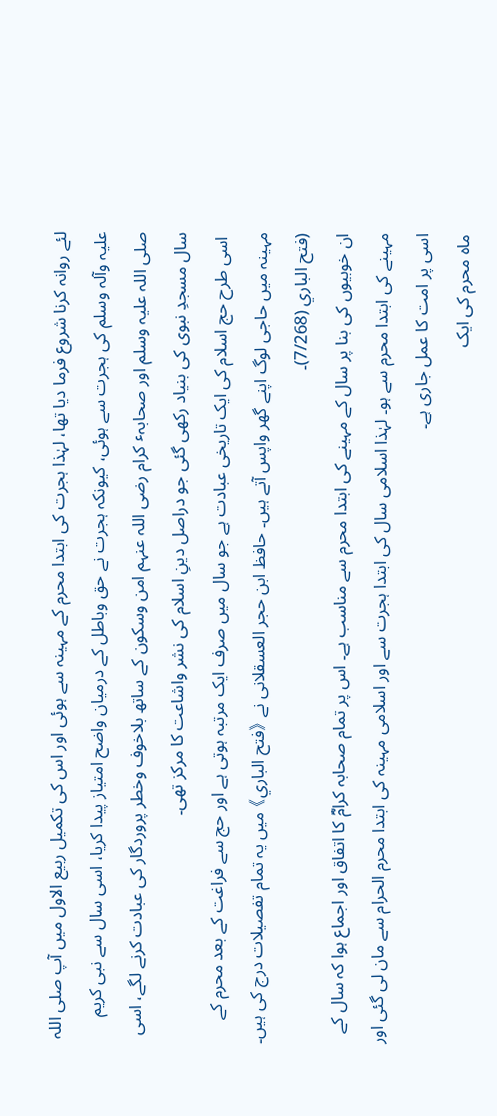لئے روانہ کرنا شروع فرما دیا تھا، لہٰذا ہجرت کی ابتدا محرم کے مہینہ سے ہوئی اور اس کی تکمیل ربیع الاول میں آپ صلی اللہ علیہ وآلہ وسلم کی ہجرت سے ہوئی، كیونکہ ہجرت نے حق وباطل کے درمیان واضح امتیاز پیدا کریا، اسی سال سے نبی کریم صلی اللہ علیہ وسلم اور صحابہٴ کرام رضی اللہ عنہم امن وسکون کے ساتھ بلاخوف وخطر پروردگار کی عبادت کرنے لگے، اسی سال مسجدِ نبوی کی بنیاد رکھی گئی جو دراصل دینِ اسلام کی نشر واشاعت کا مرکز تھی۔
 اسی طرح حج اسلام کی ایک تاریخی عبادت ہے جو سال میں صرف ایک مرتبہ ہوتی ہے اور حج سے فراغت کے بعد محرم کے مہینہ میں حاجی لوگ اپنے گھر واپس آتے ہیں۔ حافظ ابن حجر العسقلانی نے 《فتح الباري》 ميں يہ تمام تفصيلات درج كی ہيں۔ (فتح الباري (7/268)۔
ان خوبیوں کی بنا پر سال کے مہینے کی ابتدا محرم سے مناسب ہے۔ اس پر تمام صحابہ کرامؓ کا اتفاق اور اجماع ہوا کہ سال کے مہینے کی ابتدا محرم سے ہو۔ لہٰذا اسلامی سال کی ابتدا ہجرت سے اور اسلامی مہینہ کی ابتدا محرم الحرام سے مان لی گئی اور اسی پر امت کا عمل جاری ہے۔
ماہ محرم کی ایک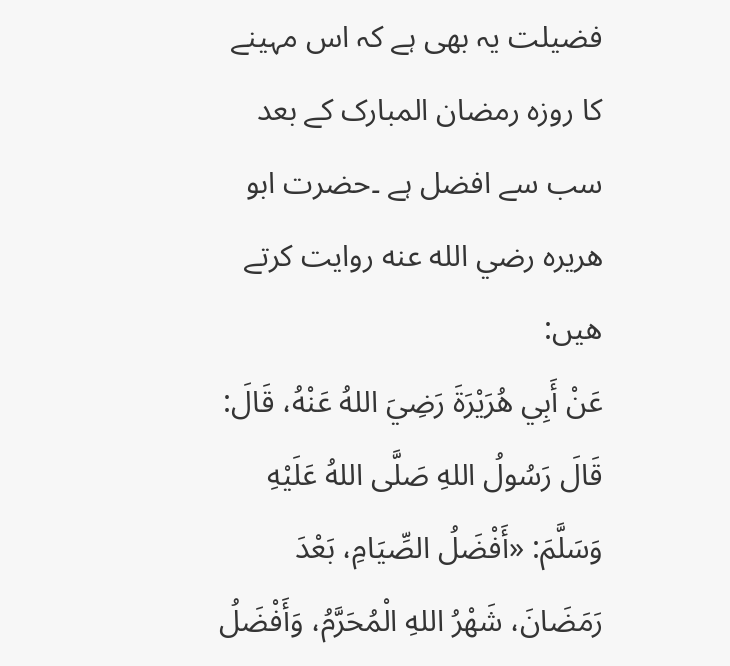فضیلت یہ بھی ہے کہ اس مہینے کا روزہ رمضان المبارک کے بعد سب سے افضل ہے ۔حضرت ابو هريره رضي الله عنه روايت كرتے هيں:
عَنْ أَبِي هُرَيْرَةَ رَضِيَ اللهُ عَنْهُ، قَالَ: قَالَ رَسُولُ اللهِ صَلَّى اللهُ عَلَيْهِ وَسَلَّمَ: «أَفْضَلُ الصِّيَامِ، بَعْدَ رَمَضَانَ، شَهْرُ اللهِ الْمُحَرَّمُ، وَأَفْضَلُ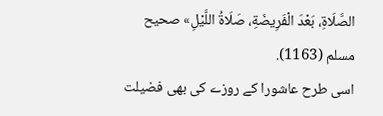الصَّلَاةِ، بَعْدَ الْفَرِيضَةِ، صَلَاةُ اللَّيْلِ» صحيح مسلم (1163).
اسی طرح عاشورا كے روزے كی بھی فضيلت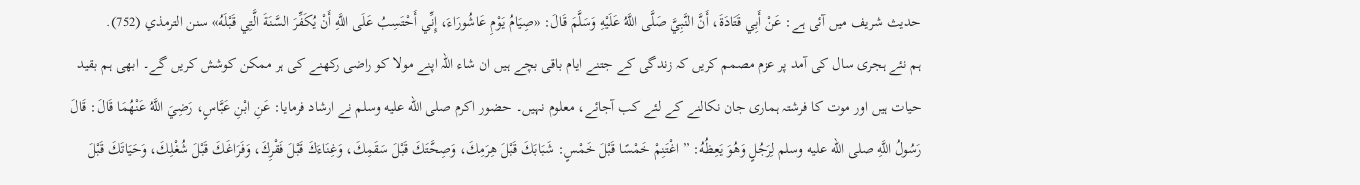حديث شريف ميں آئی ہے: عَنْ أَبِي قَتَادَةَ، أَنَّ النَّبِيَّ صَلَّى اللَّهُ عَلَيْهِ وَسَلَّمَ قَالَ: «صِيَامُ يَوْمِ عَاشُورَاءَ، إِنِّي أَحْتَسِبُ عَلَى اللَّهِ أَنْ يُكَفِّرَ السَّنَةَ الَّتِي قَبْلَهُ» سنن الترمذي (752).
ہم نئے ہجری سال کی آمد پر عزم مصمم کریں کہ زندگی کے جتنے ایام باقی بچے ہیں ان شاء اللہ اپنے مولا کو راضی رکھنے کی ہر ممکن کوشش کریں گے۔ ابھی ہم بقید حیات ہیں اور موت کا فرشتہ ہماری جان نکالنے کے لئے کب آجائے، معلوم نہیں۔ حضور اکرم صلى الله عليه وسلم نے ارشاد فرمایا: عَنِ ابْنِ عَبَّاسٍ، رَضِيَ اللَّهُ عَنْهُمَا قَالَ: قَالَ رَسُولُ اللَّهِ صلى الله عليه وسلم لِرَجُلٍ وَهُوَ يَعِظُهُ: ” اغْتَنِمْ خَمْسًا قَبْلَ خَمْسٍ: شَبَابَكَ قَبْلَ هِرَمِكَ، وَصِحَّتَكَ قَبْلَ سَقَمِكَ، وَغِنَاءَكَ قَبْلَ فَقْرِكَ، وَفَرَاغَكَ قَبْلَ شُغْلِكَ، وَحَيَاتَكَ قَبْلَ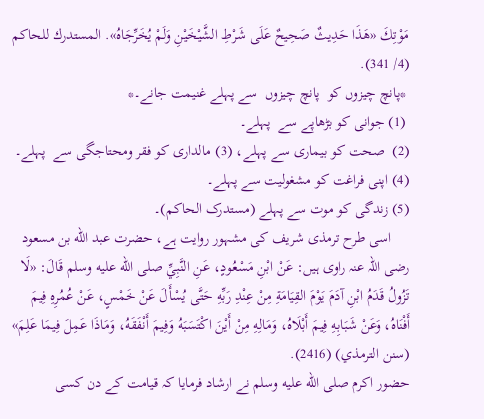مَوْتِكَ «هَذَا حَدِيثٌ صَحِيحٌ عَلَى شَرْطِ الشَّيْخَيْنِ وَلَمْ يُخَرِّجَاهُ». المستدرك للحاكم (4/ 341).
 *پانچ چیزوں کو  پانچ چیزوں  سے پہلے غنیمت جانے۔*
 (1) جوانی کو بڑھاپے سے  پہلے۔
(2)  صحت کو بیماری سے پہلے، (3) مالداری کو فقر ومحتاجگی سے  پہلے۔
(4) اپنی فراغت کو مشغولیت سے پہلے۔
(5) زندگی کو موت سے پہلے (مستدرک الحاکم)۔
     اسی طرح ترمذی شريف كی مشہور روايت ہے، حضرت عبد الله بن مسعود  رضی اللہ عنہ راوی ہيں: عَنْ ابْنِ مَسْعُودٍ، عَنِ النَّبِيِّ صلى الله عليه وسلم قَالَ: «لَا تَزُولُ قَدَمُ ابْنِ آدَمَ يَوْمَ القِيَامَةِ مِنْ عِنْدِ رَبِّهِ حَتَّى يُسْأَلَ عَنْ خَمْسٍ، عَنْ عُمُرِهِ فِيمَ أَفْنَاهُ، وَعَنْ شَبَابِهِ فِيمَ أَبْلَاهُ، وَمَالِهِ مِنْ أَيْنَ اكْتَسَبَهُ وَفِيمَ أَنْفَقَهُ، وَمَاذَا عَمِلَ فِيمَا عَلِمَ» (سنن الترمذي) (2416).
حضور اکرم صلى الله عليه وسلم نے ارشاد فرمایا کہ قیامت کے دن کسی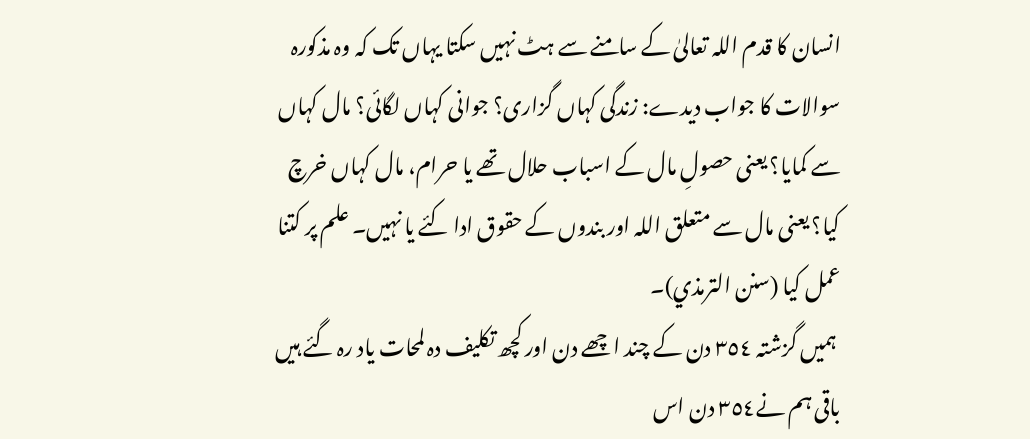انسان کا قدم اللہ تعالیٰ کے سامنے سے ہٹ نہیں سکتا یہاں تک کہ وہ مذکورہ سوالات کا جواب دیدے: زندگی کہاں گزاری؟ جوانی کہاں لگائی؟ مال کہاں سے کمایا؟ یعنی حصولِ مال کے اسباب حلال تھے یا حرام، مال کہاں خرچ کیا؟ یعنی مال سے متعلق اللہ اور بندوں کے حقوق ادا کئے یا نہیں۔ علم پر کتنا عمل کیا (سنن الترمذي)۔
 ہمیں گزشتہ ٣٥٤ دن کے چند اچھے دن اور کچھ تکلیف دہ لمحات یاد رہ گئے ہیں باقی ہم نے٣٥٤ دن اس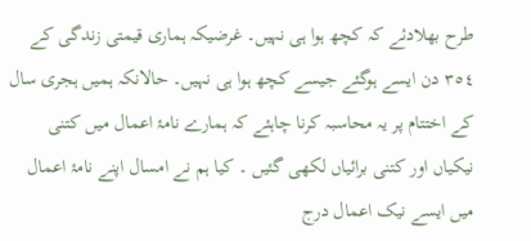طرح بھلادئے کہ کچھ ہوا ہی نہیں۔ غرضیکہ ہماری قیمتی زندگی کے ٣٥٤ دن ایسے ہوگئے جیسے کچھ ہوا ہی نہیں۔ حالانکہ ہمیں ہجری سال کے اختتام پر یہ محاسبہ کرنا چاہئے کہ ہمارے نامۂ اعمال میں کتنی نیکیاں اور کتنی برائیاں لکھی گئیں ۔ کیا ہم نے امسال اپنے نامۂ اعمال میں ایسے نیک اعمال درج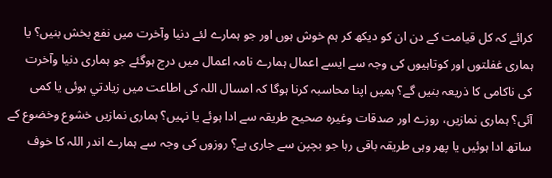کرائے کہ کل قیامت کے دن ان کو دیکھ کر ہم خوش ہوں اور جو ہمارے لئے دنیا وآخرت میں نفع بخش بنیں؟ یا ہماری غفلتوں اور کوتاہیوں کی وجہ سے ایسے اعمال ہمارے نامہ اعمال میں درج ہوگئے جو ہماری دنیا وآخرت کی ناکامی کا ذریعہ بنیں گے؟ ہمیں اپنا محاسبہ کرنا ہوگا کہ امسال اللہ کی اطاعت میں زيادتي ہوئی یا کمی آئی؟ ہماری نمازیں، روزے اور صدقات وغیرہ صحیح طریقہ سے ادا ہوئے یا نہیں؟ ہماری نمازیں خشوع وخضوع کے ساتھ ادا ہوئیں یا پھر وہی طریقہ باقی رہا جو بچپن سے جاری ہے؟ روزوں کی وجہ سے ہمارے اندر اللہ کا خوف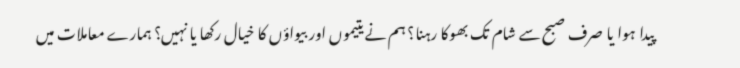پیدا ہوا یا صرف صبح سے شام تک بھوکا رہنا؟ ہم نے یتیموں اور بیواؤں کا خیال رکھا یا نہیں؟ ہمارے معاملات میں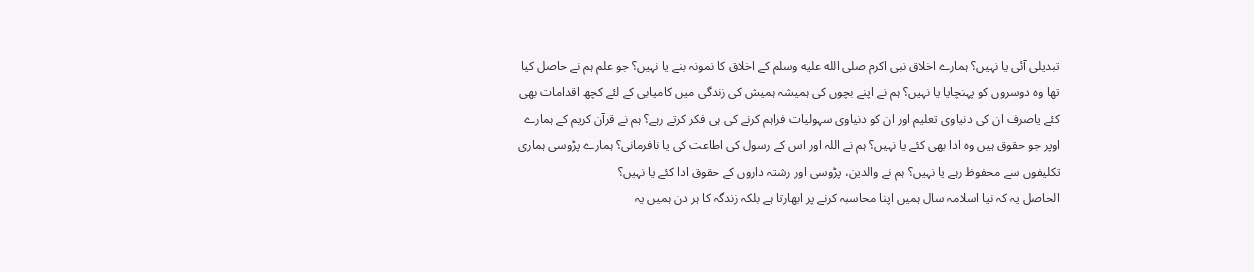تبدیلی آئی یا نہیں؟ ہمارے اخلاق نبی اکرم صلى الله عليه وسلم کے اخلاق کا نمونہ بنے یا نہیں؟ جو علم ہم نے حاصل کیا تھا وہ دوسروں کو پہنچایا یا نہیں؟ ہم نے اپنے بچوں کی ہمیشہ ہمیش کی زندگی میں کامیابی کے لئے کچھ اقدامات بھی کئے یاصرف ان کی دنیاوی تعلیم اور ان کو دنیاوی سہولیات فراہم کرنے کی ہی فکر کرتے رہے؟ ہم نے قرآن کریم کے ہمارے اوپر جو حقوق ہیں وہ ادا بھی کئے یا نہیں؟ ہم نے اللہ اور اس کے رسول کی اطاعت کی یا نافرمانی؟ ہمارے پڑوسی ہماری تکلیفوں سے محفوظ رہے یا نہیں؟ ہم نے والدین، پڑوسی اور رشتہ داروں کے حقوق ادا کئے یا نہیں؟
الحاصل يہ كہ نيا اسلامہ سال ہميں اپنا محاسبہ كرنے پر ابھارتا ہے بلكہ زندگہ كا ہر دن ہميں يہ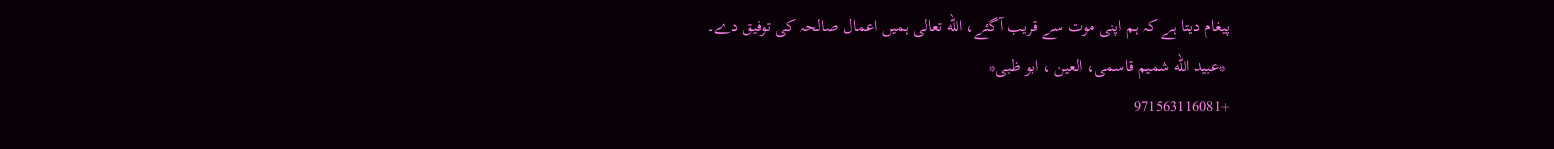پيغام ديتا ہے كہ ہم اپنی موت سے قريب آگئے، الله تعالی ہميں اعمال صالحہ كی توفيق دے۔
 *عبيد الله شميم قاسمی، العين ، ابو ظبی*
+971563116081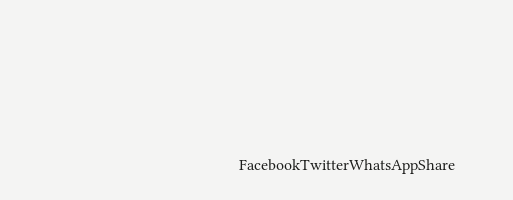FacebookTwitterWhatsAppShare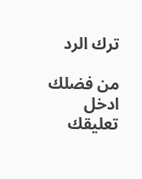ترك الرد

من فضلك ادخل تعليقك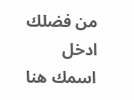من فضلك ادخل اسمك هنا